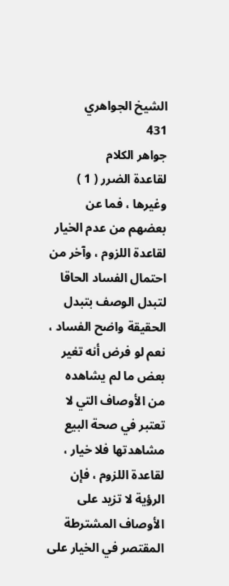الشيخ الجواهري
431
جواهر الكلام
لقاعدة الضرر ( 1 ) وغيرها ، فما عن بعضهم من عدم الخيار لقاعدة اللزوم ، وآخر من احتمال الفساد الحاقا لتبدل الوصف بتبدل الحقيقة واضح الفساد ، نعم لو فرض أنه تغير بعض ما لم يشاهده من الأوصاف التي لا تعتبر في صحة البيع مشاهدتها فلا خيار ، لقاعدة اللزوم ، فإن الرؤية لا تزيد على الأوصاف المشترطة المقتصر في الخيار على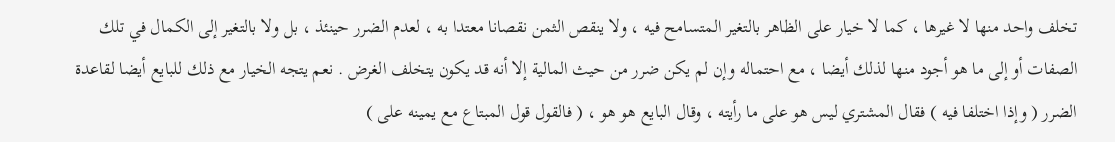تخلف واحد منها لا غيرها ، كما لا خيار على الظاهر بالتغير المتسامح فيه ، ولا ينقص الثمن نقصانا معتدا به ، لعدم الضرر حينئذ ، بل ولا بالتغير إلى الكمال في تلك الصفات أو إلى ما هو أجود منها لذلك أيضا ، مع احتماله وإن لم يكن ضرر من حيث المالية إلا أنه قد يكون يتخلف الغرض . نعم يتجه الخيار مع ذلك للبايع أيضا لقاعدة الضرر ( وإذا اختلفا فيه ) فقال المشتري ليس هو على ما رأيته ، وقال البايع هو هو ، ( فالقول قول المبتاع مع يمينه على )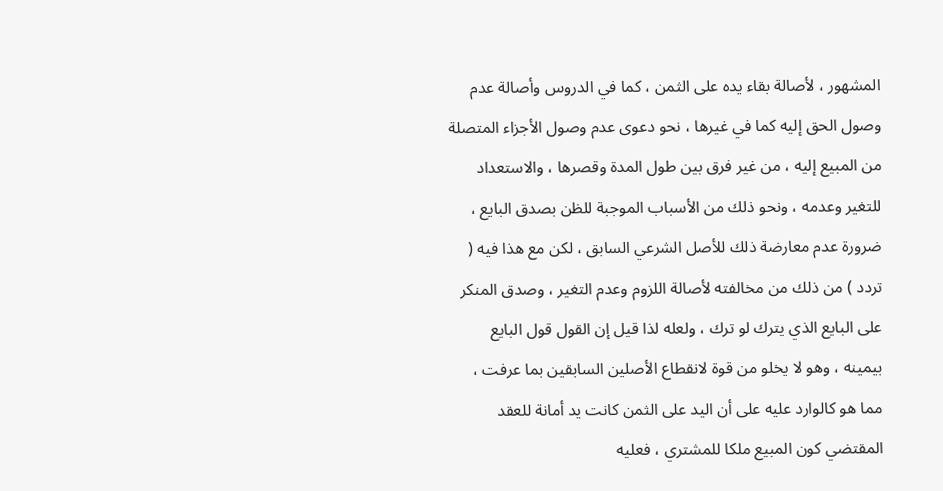المشهور ، لأصالة بقاء يده على الثمن ، كما في الدروس وأصالة عدم وصول الحق إليه كما في غيرها ، نحو دعوى عدم وصول الأجزاء المتصلة من المبيع إليه ، من غير فرق بين طول المدة وقصرها ، والاستعداد للتغير وعدمه ، ونحو ذلك من الأسباب الموجبة للظن بصدق البايع ، ضرورة عدم معارضة ذلك للأصل الشرعي السابق ، لكن مع هذا فيه ( تردد ) من ذلك من مخالفته لأصالة اللزوم وعدم التغير ، وصدق المنكر على البايع الذي يترك لو ترك ، ولعله لذا قيل إن القول قول البايع بيمينه ، وهو لا يخلو من قوة لانقطاع الأصلين السابقين بما عرفت ، مما هو كالوارد عليه على أن اليد على الثمن كانت يد أمانة للعقد المقتضي كون المبيع ملكا للمشتري ، فعليه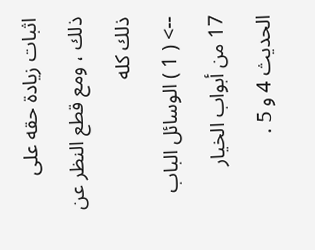اثبات زيادة حقه على ذلك ، ومع قطع النظر عن ذلك كله
--> ( 1 ) الوسائل الباب 17 من أبواب الخيار الحديث 4 و 5 .